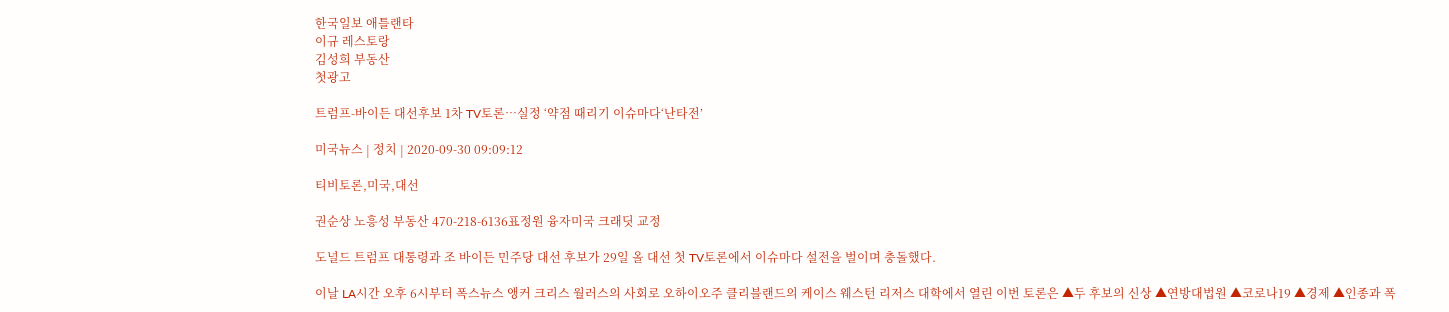한국일보 애틀랜타
이규 레스토랑
김성희 부동산
첫광고

트럼프-바이든 대선후보 1차 TV토론…실정 ‘약점 때리기 이슈마다‘난타전’

미국뉴스 | 정치 | 2020-09-30 09:09:12

티비토론,미국,대선

권순상 노흥성 부동산 470-218-6136표정원 융자미국 크래딧 교정

도널드 트럼프 대통령과 조 바이든 민주당 대선 후보가 29일 올 대선 첫 TV토론에서 이슈마다 설전을 벌이며 충돌했다.

이날 LA시간 오후 6시부터 폭스뉴스 앵커 크리스 월러스의 사회로 오하이오주 클리블랜드의 케이스 웨스턴 리저스 대학에서 열린 이번 토론은 ▲두 후보의 신상 ▲연방대법원 ▲코로나19 ▲경제 ▲인종과 폭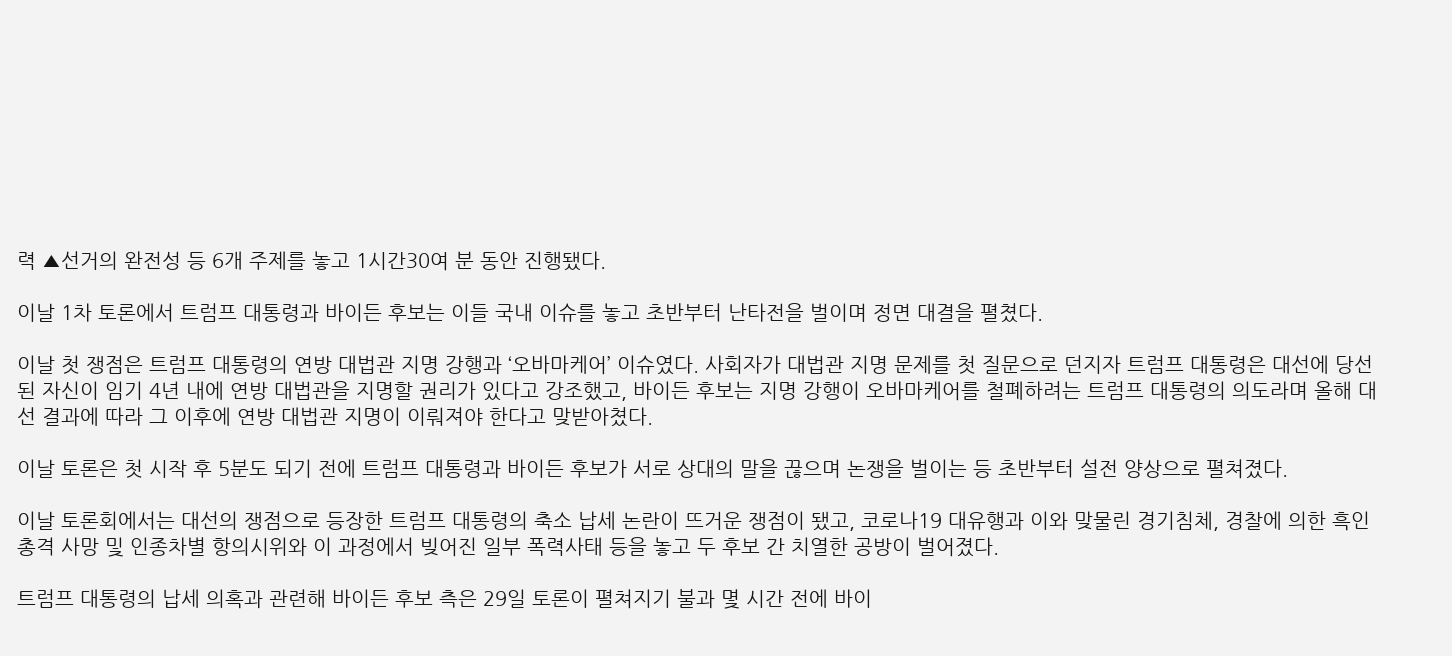력 ▲선거의 완전성 등 6개 주제를 놓고 1시간30여 분 동안 진행됐다.

이날 1차 토론에서 트럼프 대통령과 바이든 후보는 이들 국내 이슈를 놓고 초반부터 난타전을 벌이며 정면 대결을 펼쳤다.

이날 첫 쟁점은 트럼프 대통령의 연방 대법관 지명 강행과 ‘오바마케어’ 이슈였다. 사회자가 대법관 지명 문제를 첫 질문으로 던지자 트럼프 대통령은 대선에 당선된 자신이 임기 4년 내에 연방 대법관을 지명할 권리가 있다고 강조했고, 바이든 후보는 지명 강행이 오바마케어를 철폐하려는 트럼프 대통령의 의도라며 올해 대선 결과에 따라 그 이후에 연방 대법관 지명이 이뤄져야 한다고 맞받아쳤다.

이날 토론은 첫 시작 후 5분도 되기 전에 트럼프 대통령과 바이든 후보가 서로 상대의 말을 끊으며 논쟁을 벌이는 등 초반부터 설전 양상으로 펼쳐졌다.

이날 토론회에서는 대선의 쟁점으로 등장한 트럼프 대통령의 축소 납세 논란이 뜨거운 쟁점이 됐고, 코로나19 대유행과 이와 맞물린 경기침체, 경찰에 의한 흑인 총격 사망 및 인종차별 항의시위와 이 과정에서 빚어진 일부 폭력사태 등을 놓고 두 후보 간 치열한 공방이 벌어졌다.

트럼프 대통령의 납세 의혹과 관련해 바이든 후보 측은 29일 토론이 펼쳐지기 불과 몇 시간 전에 바이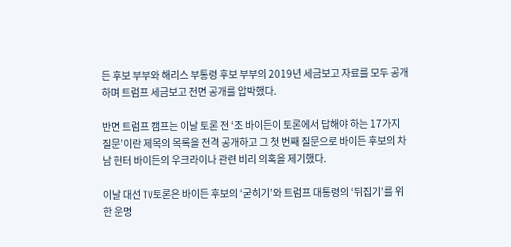든 후보 부부와 해리스 부통령 후보 부부의 2019년 세금보고 자료를 모두 공개하며 트럼프 세금보고 전면 공개를 압박했다.

반면 트럼프 캠프는 이날 토론 전 ‘조 바이든이 토론에서 답해야 하는 17가지 질문’이란 제목의 목록을 전격 공개하고 그 첫 번째 질문으로 바이든 후보의 차남 헌터 바이든의 우크라이나 관련 비리 의혹을 제기했다.

이날 대선 TV토론은 바이든 후보의 ‘굳히기’와 트럼프 대통령의 ‘뒤집기’를 위한 운명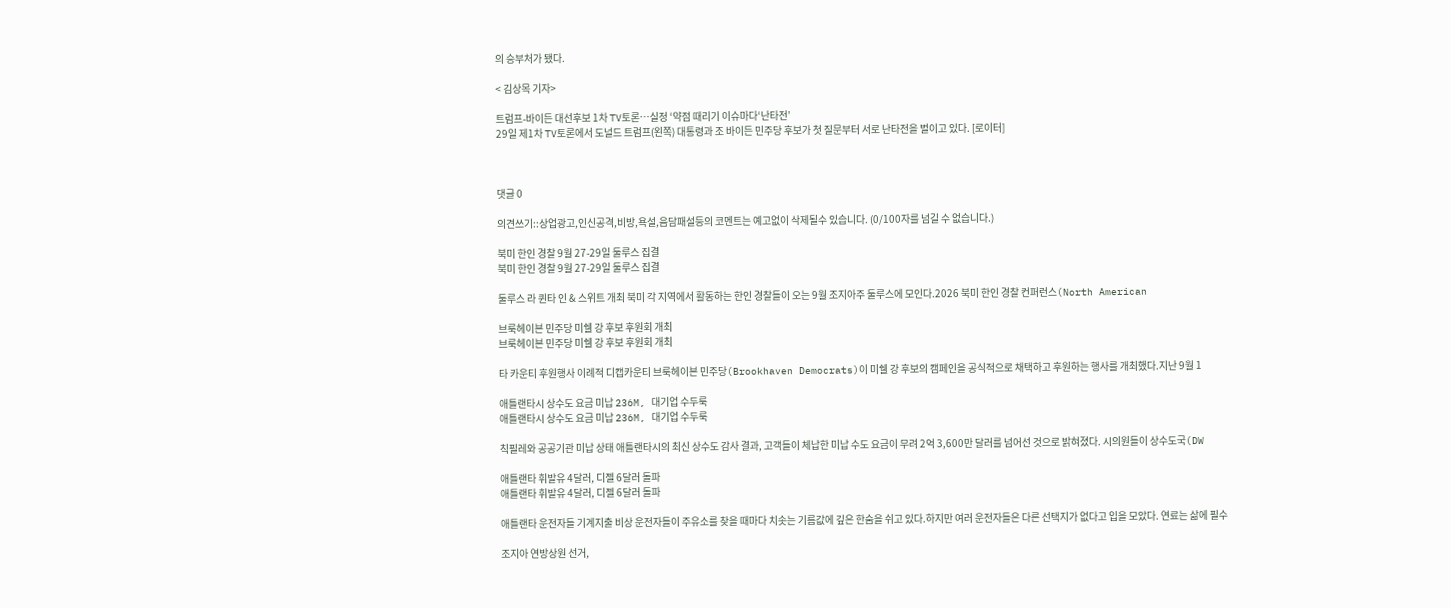의 승부처가 됐다.

< 김상목 기자>

트럼프-바이든 대선후보 1차 TV토론…실정 ‘약점 때리기 이슈마다‘난타전’
29일 제1차 TV토론에서 도널드 트럼프(왼쪽) 대통령과 조 바이든 민주당 후보가 첫 질문부터 서로 난타전을 벌이고 있다. [로이터]



댓글 0

의견쓰기::상업광고,인신공격,비방,욕설,음담패설등의 코멘트는 예고없이 삭제될수 있습니다. (0/100자를 넘길 수 없습니다.)

북미 한인 경찰 9월 27-29일 둘루스 집결
북미 한인 경찰 9월 27-29일 둘루스 집결

둘루스 라 퀸타 인 & 스위트 개최 북미 각 지역에서 활동하는 한인 경찰들이 오는 9월 조지아주 둘루스에 모인다.2026 북미 한인 경찰 컨퍼런스(North American

브룩헤이븐 민주당 미쉘 강 후보 후원회 개최
브룩헤이븐 민주당 미쉘 강 후보 후원회 개최

타 카운티 후원행사 이례적 디캡카운티 브룩헤이븐 민주당(Brookhaven Democrats)이 미쉘 강 후보의 캠페인을 공식적으로 채택하고 후원하는 행사를 개최했다.지난 9월 1

애틀랜타시 상수도 요금 미납 236M, 대기업 수두룩
애틀랜타시 상수도 요금 미납 236M, 대기업 수두룩

칙필레와 공공기관 미납 상태 애틀랜타시의 최신 상수도 감사 결과, 고객들이 체납한 미납 수도 요금이 무려 2억 3,600만 달러를 넘어선 것으로 밝혀졌다. 시의원들이 상수도국(DW

애틀랜타 휘발유 4달러, 디젤 6달러 돌파
애틀랜타 휘발유 4달러, 디젤 6달러 돌파

애틀랜타 운전자들 기계지출 비상 운전자들이 주유소를 찾을 때마다 치솟는 기름값에 깊은 한숨을 쉬고 있다.하지만 여러 운전자들은 다른 선택지가 없다고 입을 모았다. 연료는 삶에 필수

조지아 연방상원 선거,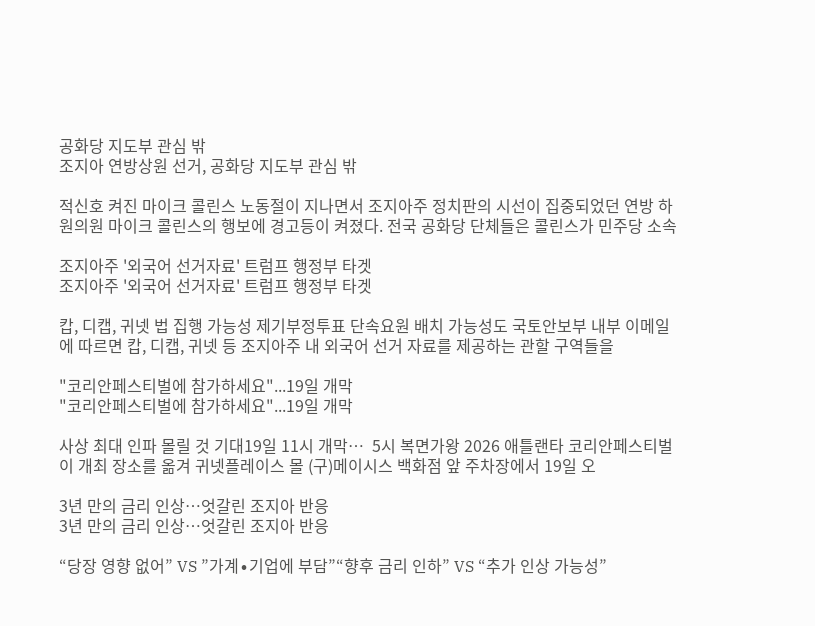공화당 지도부 관심 밖
조지아 연방상원 선거, 공화당 지도부 관심 밖

적신호 켜진 마이크 콜린스 노동절이 지나면서 조지아주 정치판의 시선이 집중되었던 연방 하원의원 마이크 콜린스의 행보에 경고등이 켜졌다. 전국 공화당 단체들은 콜린스가 민주당 소속

조지아주 '외국어 선거자료' 트럼프 행정부 타겟
조지아주 '외국어 선거자료' 트럼프 행정부 타겟

캅, 디캡, 귀넷 법 집행 가능성 제기부정투표 단속요원 배치 가능성도 국토안보부 내부 이메일에 따르면 캅, 디캡, 귀넷 등 조지아주 내 외국어 선거 자료를 제공하는 관할 구역들을

"코리안페스티벌에 참가하세요"...19일 개막
"코리안페스티벌에 참가하세요"...19일 개막

사상 최대 인파 몰릴 것 기대19일 11시 개막…  5시 복면가왕 2026 애틀랜타 코리안페스티벌이 개최 장소를 옮겨 귀넷플레이스 몰 (구)메이시스 백화점 앞 주차장에서 19일 오

3년 만의 금리 인상…엇갈린 조지아 반응
3년 만의 금리 인상…엇갈린 조지아 반응

“당장 영향 없어” VS ”가계∙기업에 부담”“향후 금리 인하” VS “추가 인상 가능성”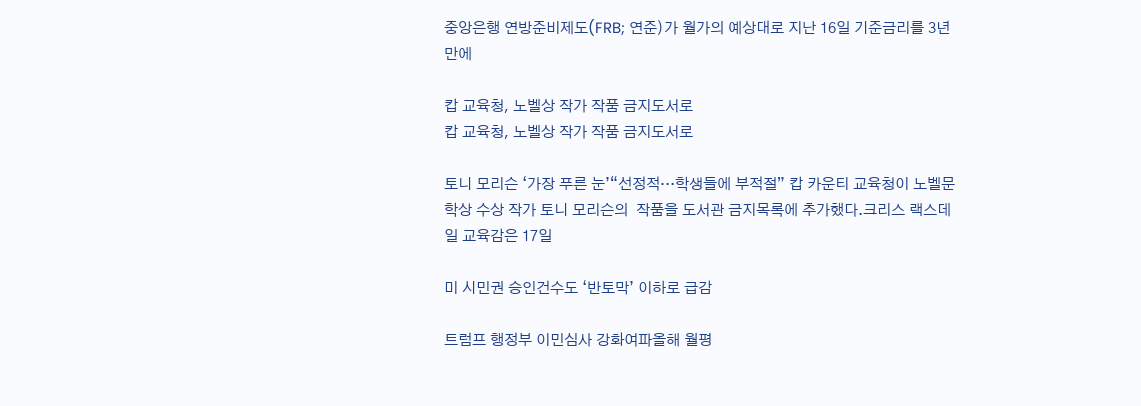중앙은행 연방준비제도(FRB; 연준)가 월가의 예상대로 지난 16일 기준금리를 3년 만에

캅 교육청, 노벨상 작가 작품 금지도서로
캅 교육청, 노벨상 작가 작품 금지도서로

토니 모리슨 ‘가장 푸른 눈’“선정적…학생들에 부적절” 캅 카운티 교육청이 노벨문학상 수상 작가 토니 모리슨의  작품을 도서관 금지목록에 추가했다.크리스 랙스데일 교육감은 17일

미 시민권 승인건수도 ‘반토막’ 이하로 급감

트럼프 행정부 이민심사 강화여파올해 월평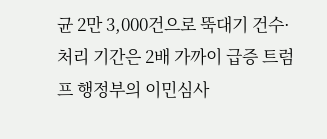균 2만 3,000건으로 뚝대기 건수·처리 기간은 2배 가까이 급증 트럼프 행정부의 이민심사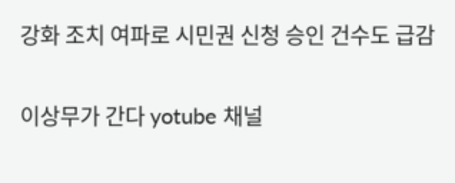강화 조치 여파로 시민권 신청 승인 건수도 급감

이상무가 간다 yotube 채널